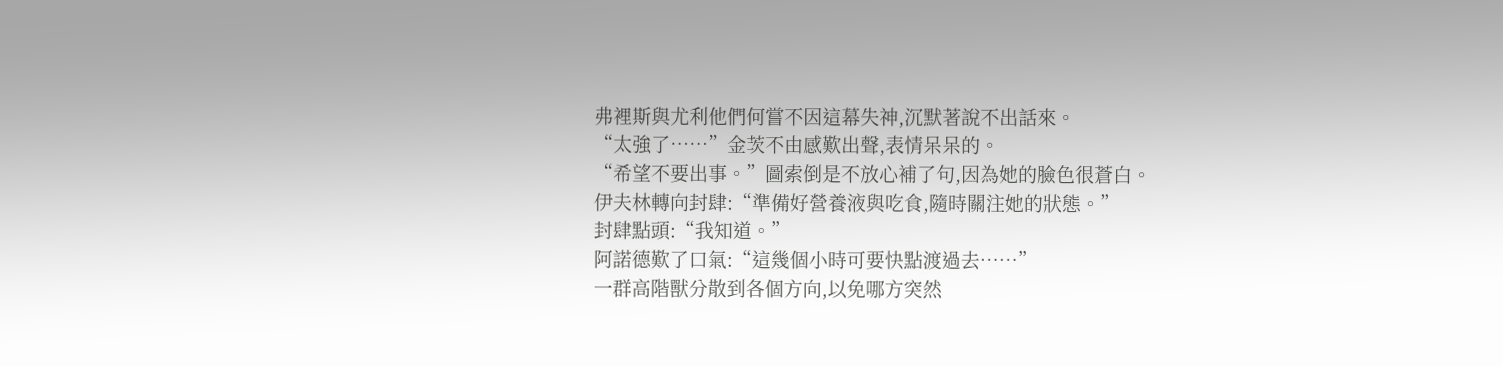弗裡斯與尤利他們何嘗不因這幕失神,沉默著說不出話來。
“太強了……”金茨不由感歎出聲,表情呆呆的。
“希望不要出事。”圖索倒是不放心補了句,因為她的臉色很蒼白。
伊夫林轉向封肆:“準備好營養液與吃食,隨時關注她的狀態。”
封肆點頭:“我知道。”
阿諾德歎了口氣:“這幾個小時可要快點渡過去……”
一群高階獸分散到各個方向,以免哪方突然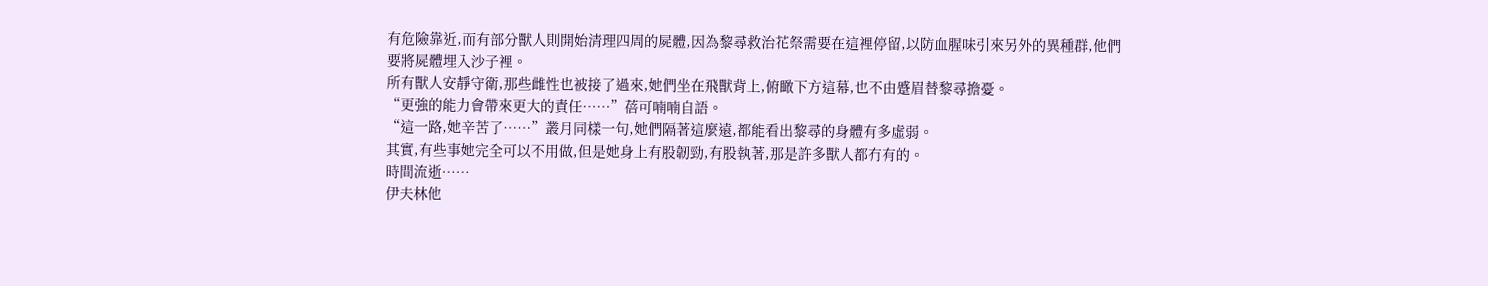有危險靠近,而有部分獸人則開始清理四周的屍體,因為黎尋救治花祭需要在這裡停留,以防血腥味引來另外的異種群,他們要將屍體埋入沙子裡。
所有獸人安靜守衛,那些雌性也被接了過來,她們坐在飛獸背上,俯瞰下方這幕,也不由蹙眉替黎尋擔憂。
“更強的能力會帶來更大的責任……”蓓可喃喃自語。
“這一路,她辛苦了……”叢月同樣一句,她們隔著這麼遠,都能看出黎尋的身體有多虛弱。
其實,有些事她完全可以不用做,但是她身上有股韌勁,有股執著,那是許多獸人都冇有的。
時間流逝……
伊夫林他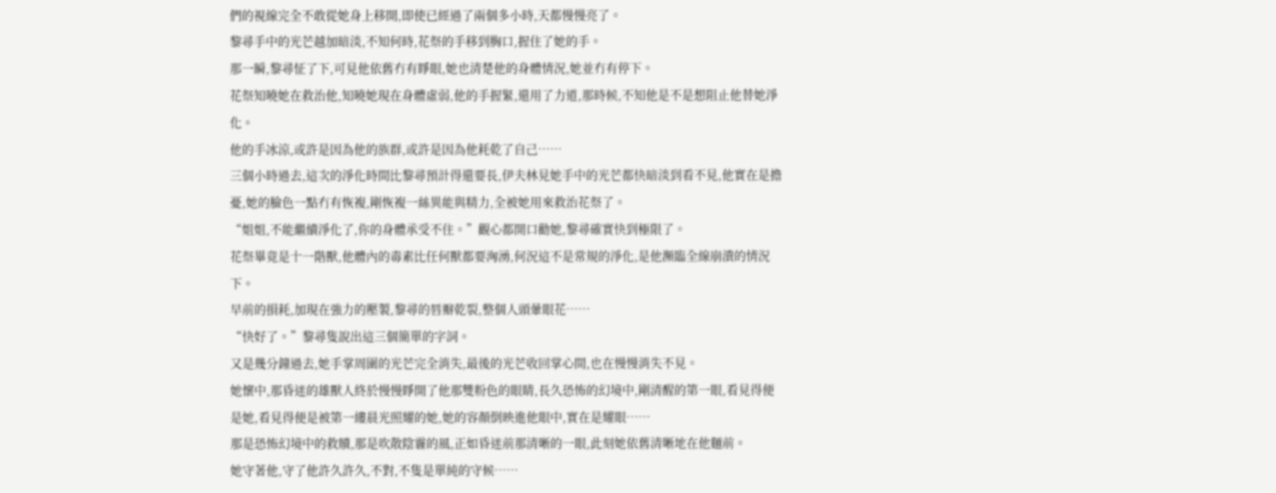們的視線完全不敢從她身上移開,即使已經過了兩個多小時,天都慢慢亮了。
黎尋手中的光芒越加暗淡,不知何時,花祭的手移到胸口,握住了她的手。
那一瞬,黎尋怔了下,可見他依舊冇有睜眼,她也清楚他的身體情況,她並冇有停下。
花祭知曉她在救治他,知曉她現在身體虛弱,他的手握緊,還用了力道,那時候,不知他是不是想阻止他替她淨化。
他的手冰涼,或許是因為他的族群,或許是因為他耗乾了自己……
三個小時過去,這次的淨化時間比黎尋預計得還要長,伊夫林見她手中的光芒都快暗淡到看不見,他實在是擔憂,她的臉色一點冇有恢複,剛恢複一絲異能與精力,全被她用來救治花祭了。
“姐姐,不能繼續淨化了,你的身體承受不住。”觀心都開口勸她,黎尋確實快到極限了。
花祭畢竟是十一階獸,他體內的毒素比任何獸都要洶湧,何況這不是常規的淨化,是他瀕臨全線崩潰的情況下。
早前的損耗,加現在強力的壓製,黎尋的唇瓣乾裂,整個人頭暈眼花……
“快好了。”黎尋隻說出這三個簡單的字詞。
又是幾分鐘過去,她手掌周圍的光芒完全消失,最後的光芒收回掌心間,也在慢慢消失不見。
她懷中,那昏迷的雄獸人終於慢慢睜開了他那雙粉色的眼睛,長久恐怖的幻境中,剛清醒的第一眼,看見得便是她,看見得便是被第一縷晨光照耀的她,她的容顏倒映進他眼中,實在是耀眼……
那是恐怖幻境中的救贖,那是吹散陰霾的風,正如昏迷前那清晰的一眼,此刻她依舊清晰地在他麵前。
她守著他,守了他許久許久,不對,不隻是單純的守候……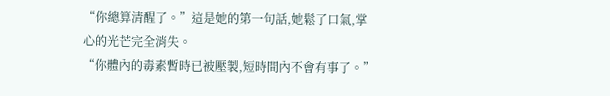“你總算清醒了。”這是她的第一句話,她鬆了口氣,掌心的光芒完全消失。
“你體內的毒素暫時已被壓製,短時間內不會有事了。”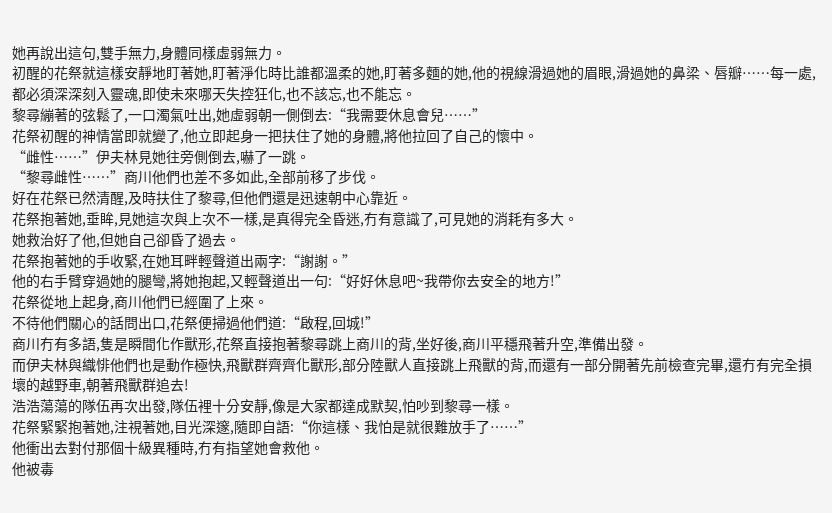她再說出這句,雙手無力,身體同樣虛弱無力。
初醒的花祭就這樣安靜地盯著她,盯著淨化時比誰都溫柔的她,盯著多麵的她,他的視線滑過她的眉眼,滑過她的鼻梁、唇瓣……每一處,都必須深深刻入靈魂,即使未來哪天失控狂化,也不該忘,也不能忘。
黎尋繃著的弦鬆了,一口濁氣吐出,她虛弱朝一側倒去:“我需要休息會兒……”
花祭初醒的神情當即就變了,他立即起身一把扶住了她的身體,將他拉回了自己的懷中。
“雌性……”伊夫林見她往旁側倒去,嚇了一跳。
“黎尋雌性……”商川他們也差不多如此,全部前移了步伐。
好在花祭已然清醒,及時扶住了黎尋,但他們還是迅速朝中心靠近。
花祭抱著她,垂眸,見她這次與上次不一樣,是真得完全昏迷,冇有意識了,可見她的消耗有多大。
她救治好了他,但她自己卻昏了過去。
花祭抱著她的手收緊,在她耳畔輕聲道出兩字:“謝謝。”
他的右手臂穿過她的腿彎,將她抱起,又輕聲道出一句:“好好休息吧~我帶你去安全的地方!”
花祭從地上起身,商川他們已經圍了上來。
不待他們關心的話問出口,花祭便掃過他們道:“啟程,回城!”
商川冇有多語,隻是瞬間化作獸形,花祭直接抱著黎尋跳上商川的背,坐好後,商川平穩飛著升空,準備出發。
而伊夫林與織悱他們也是動作極快,飛獸群齊齊化獸形,部分陸獸人直接跳上飛獸的背,而還有一部分開著先前檢查完畢,還冇有完全損壞的越野車,朝著飛獸群追去!
浩浩蕩蕩的隊伍再次出發,隊伍裡十分安靜,像是大家都達成默契,怕吵到黎尋一樣。
花祭緊緊抱著她,注視著她,目光深邃,隨即自語:“你這樣、我怕是就很難放手了……”
他衝出去對付那個十級異種時,冇有指望她會救他。
他被毒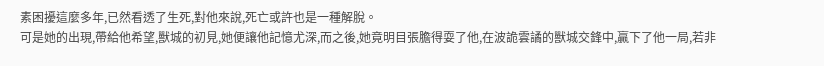素困擾這麼多年,已然看透了生死,對他來說,死亡或許也是一種解脫。
可是她的出現,帶給他希望,獸城的初見,她便讓他記憶尤深,而之後,她竟明目張膽得耍了他,在波詭雲譎的獸城交鋒中,贏下了他一局,若非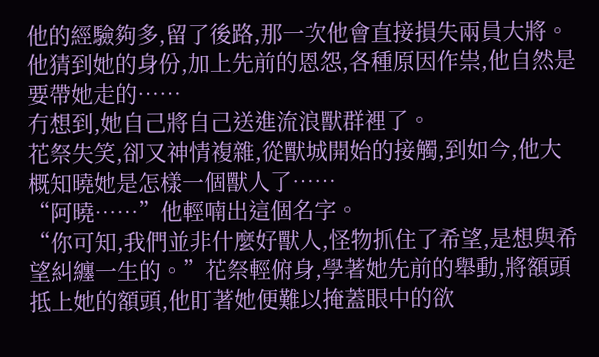他的經驗夠多,留了後路,那一次他會直接損失兩員大將。
他猜到她的身份,加上先前的恩怨,各種原因作祟,他自然是要帶她走的……
冇想到,她自己將自己送進流浪獸群裡了。
花祭失笑,卻又神情複雜,從獸城開始的接觸,到如今,他大概知曉她是怎樣一個獸人了……
“阿曉……”他輕喃出這個名字。
“你可知,我們並非什麼好獸人,怪物抓住了希望,是想與希望糾纏一生的。”花祭輕俯身,學著她先前的舉動,將額頭抵上她的額頭,他盯著她便難以掩蓋眼中的欲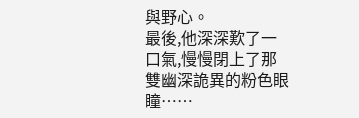與野心。
最後,他深深歎了一口氣,慢慢閉上了那雙幽深詭異的粉色眼瞳……